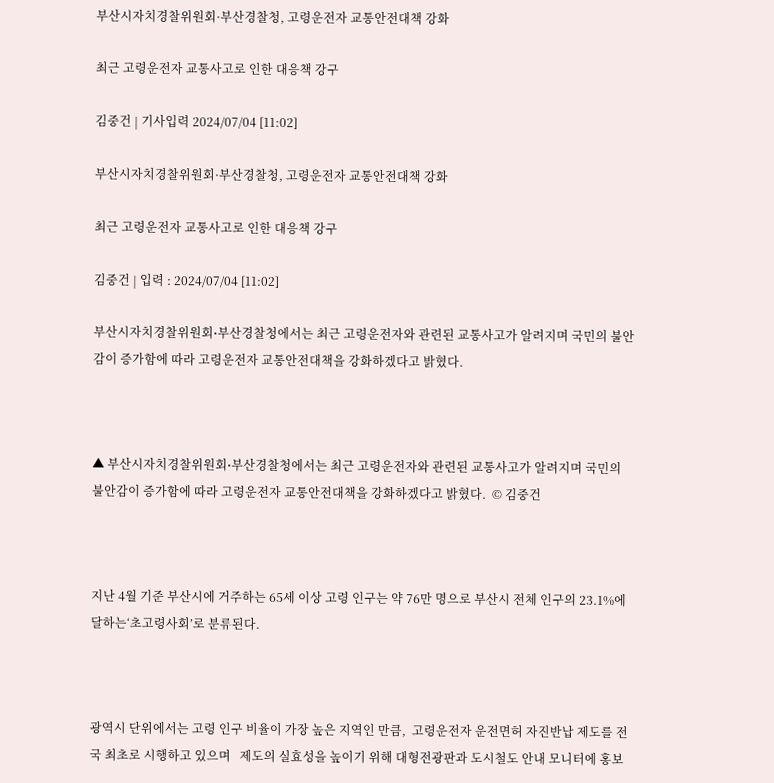부산시자치경찰위원회·부산경찰청, 고령운전자 교통안전대책 강화

최근 고령운전자 교통사고로 인한 대응책 강구

김중건 | 기사입력 2024/07/04 [11:02]

부산시자치경찰위원회·부산경찰청, 고령운전자 교통안전대책 강화

최근 고령운전자 교통사고로 인한 대응책 강구

김중건 | 입력 : 2024/07/04 [11:02]

부산시자치경찰위원회⋅부산경찰청에서는 최근 고령운전자와 관련된 교통사고가 알려지며 국민의 불안감이 증가함에 따라 고령운전자 교통안전대책을 강화하겠다고 밝혔다.



▲ 부산시자치경찰위원회⋅부산경찰청에서는 최근 고령운전자와 관련된 교통사고가 알려지며 국민의 불안감이 증가함에 따라 고령운전자 교통안전대책을 강화하겠다고 밝혔다.  © 김중건



지난 4월 기준 부산시에 거주하는 65세 이상 고령 인구는 약 76만 명으로 부산시 전체 인구의 23.1%에 달하는‘초고령사회’로 분류된다.



광역시 단위에서는 고령 인구 비율이 가장 높은 지역인 만큼,  고령운전자 운전면허 자진반납 제도를 전국 최초로 시행하고 있으며   제도의 실효성을 높이기 위해 대형전광판과 도시철도 안내 모니터에 홍보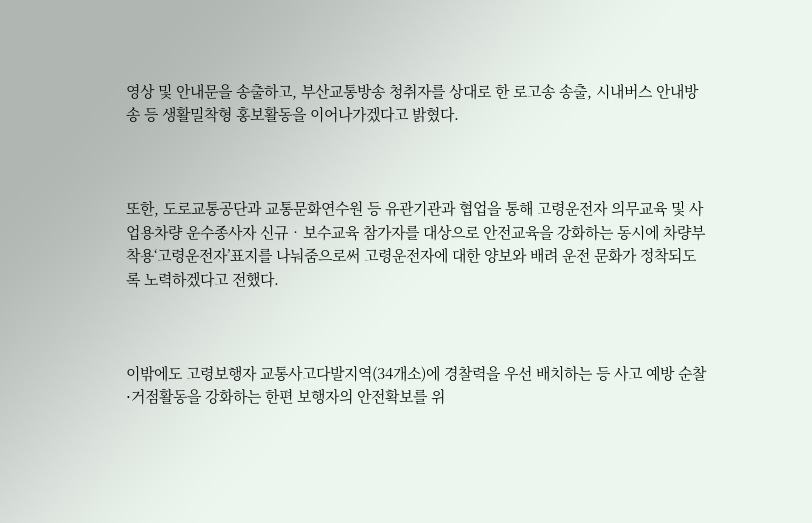영상 및 안내문을 송출하고, 부산교통방송 청취자를 상대로 한 로고송 송출, 시내버스 안내방송 등 생활밀착형 홍보활동을 이어나가겠다고 밝혔다.



또한, 도로교통공단과 교통문화연수원 등 유관기관과 협업을 통해 고령운전자 의무교육 및 사업용차량 운수종사자 신규‧보수교육 참가자를 대상으로 안전교육을 강화하는 동시에 차량부착용‘고령운전자’표지를 나눠줌으로써 고령운전자에 대한 양보와 배려 운전 문화가 정착되도록 노력하겠다고 전했다.



이밖에도 고령보행자 교통사고다발지역(34개소)에 경찰력을 우선 배치하는 등 사고 예방 순찰⋅거점활동을 강화하는 한편 보행자의 안전확보를 위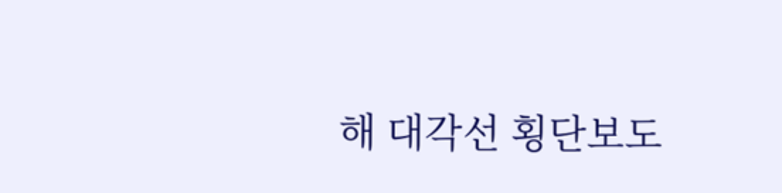해 대각선 횡단보도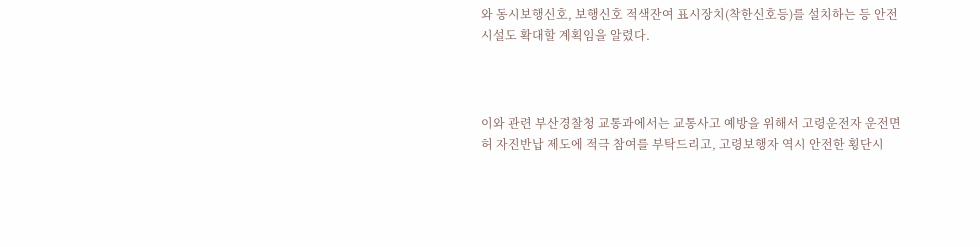와 동시보행신호, 보행신호 적색잔여 표시장치(착한신호등)를 설치하는 등 안전시설도 확대할 계획임을 알렸다.



이와 관련 부산경찰청 교통과에서는 교통사고 예방을 위해서 고령운전자 운전면허 자진반납 제도에 적극 참여를 부탁드리고, 고령보행자 역시 안전한 횡단시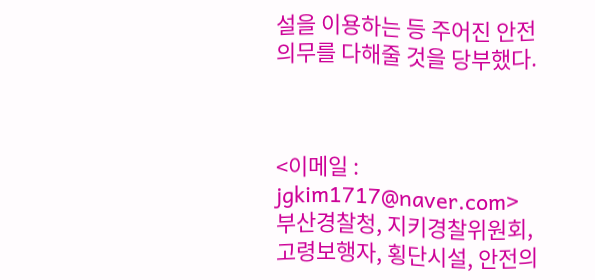설을 이용하는 등 주어진 안전의무를 다해줄 것을 당부했다.



<이메일 : jgkim1717@naver.com>
부산경찰청, 지키경찰위원회, 고령보행자, 횡단시설, 안전의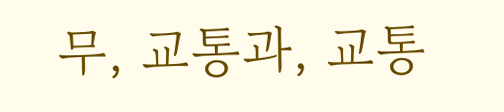무, 교통과, 교통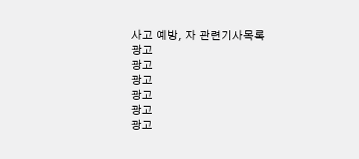사고 예방, 자 관련기사목록
광고
광고
광고
광고
광고
광고